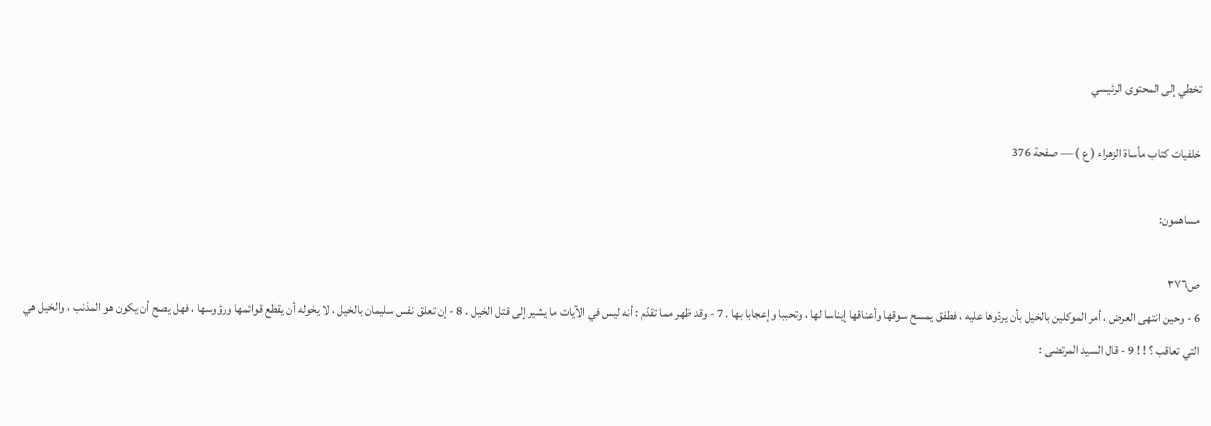تخطي إلى المحتوى الرئيسي

خلفيات كتاب مأساة الزهراء ( ع ) — صفحة 376

مساهمون:

ص٣٧٦
6 - وحين انتهى العرض ، أمر الموكلين بالخيل بأن يردّوها عليه ، فطفق يمسح سوقها وأعناقها إيناسا لها ، وتحببا وإعجابا بها . 7 - وقد ظهر مما تقدّم : أنه ليس في الآيات ما يشير إلى قتل الخيل . 8 - إن تعلق نفس سليمان بالخيل ، لا يخوله أن يقطع قوائمها ورؤوسها ، فهل يصح أن يكون هو المذنب ، والخيل هي التي تعاقب ؟ ! ! 9 - قال السيد المرتضى :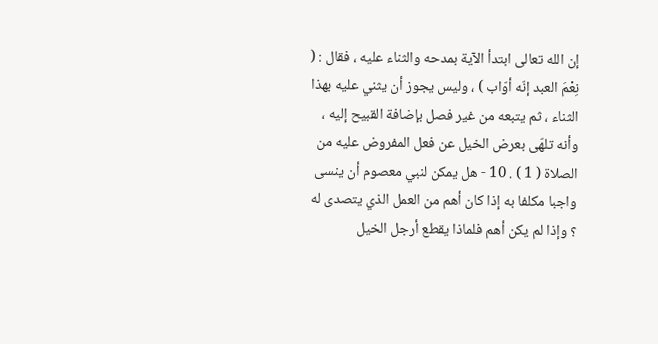إن الله تعالى ابتدأ الآية بمدحه والثناء عليه ، فقال : ( نِعْمَ العبد إنّه أوّاب ) ، وليس يجوز أن يثني عليه بهذا الثناء ، ثم يتبعه من غير فصل بإضافة القبيح إليه ، وأنه تلهّى بعرض الخيل عن فعل المفروض عليه من الصلاة ( 1 ) . 10 - هل يمكن لنبي معصوم أن ينسى واجبا مكلفا به إذا كان أهم من العمل الذي يتصدى له ؟ وإذا لم يكن أهم فلماذا يقطع أرجل الخيل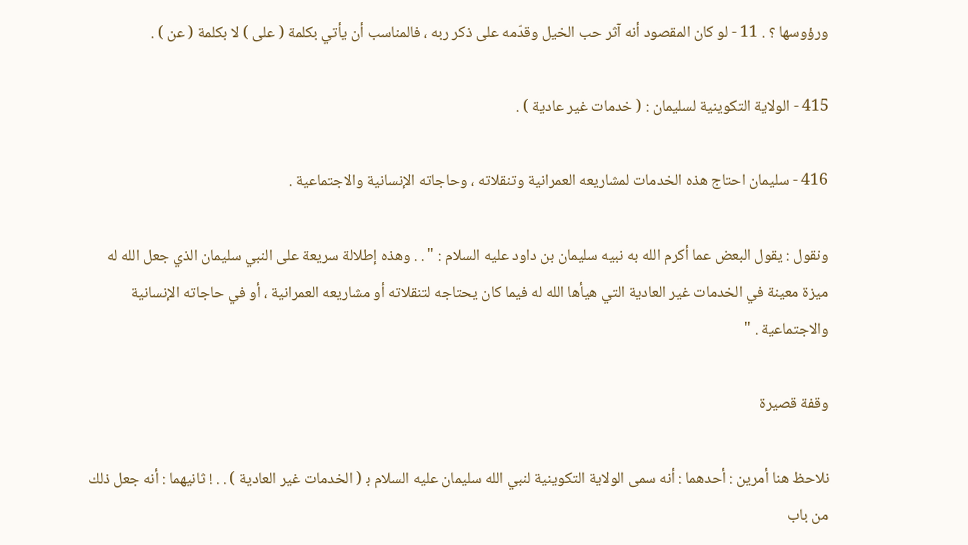ورؤوسها ؟ . 11 - لو كان المقصود أنه آثر حب الخيل وقدّمه على ذكر ربه ، فالمناسب أن يأتي بكلمة ( على ) لا بكلمة ( عن ) .

415 - الولاية التكوينية لسليمان : ( خدمات غير عادية ) .

416 - سليمان احتاج هذه الخدمات لمشاريعه العمرانية وتنقلاته ، وحاجاته الإنسانية والاجتماعية .

ونقول : يقول البعض عما أكرم الله به نبيه سليمان بن داود عليه السلام : " . . وهذه إطلالة سريعة على النبي سليمان الذي جعل الله له ميزة معينة في الخدمات غير العادية التي هيأها الله له فيما كان يحتاجه لتنقلاته أو مشاريعه العمرانية ، أو في حاجاته الإنسانية والاجتماعية . "

وقفة قصيرة

نلاحظ هنا أمرين : أحدهما : أنه سمى الولاية التكوينية لنبي الله سليمان عليه السلام ب‍ ( الخدمات غير العادية ) . . ! ثانيهما : أنه جعل ذلك من باب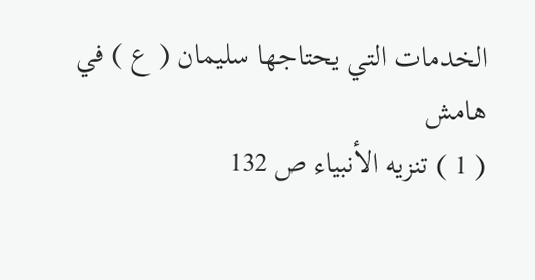الخدمات التي يحتاجها سليمان ( ع ) في
هامش
( 1 ) تنزيه الأنبياء ص 132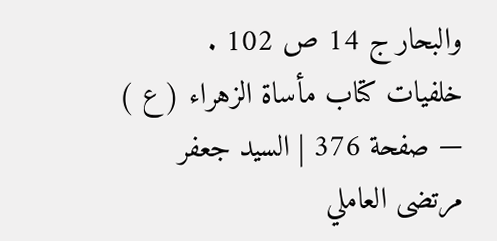والبحار ج 14 ص 102 .
خلفيات كتاب مأساة الزهراء ( ع ) — صفحة 376 | السيد جعفر مرتضى العاملي